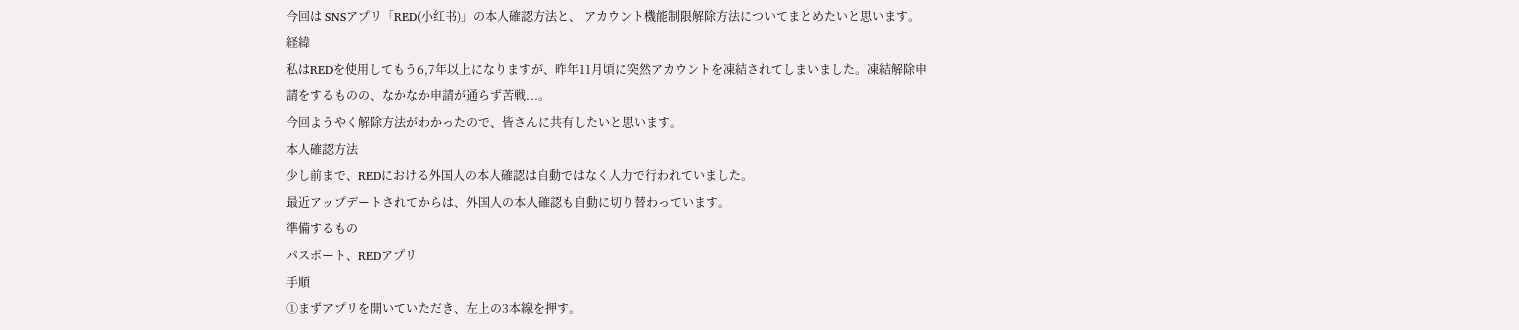今回は SNSアプリ「RED(小红书)」の本人確認方法と、 アカウント機能制限解除方法についてまとめたいと思います。
経緯
私はREDを使用してもう6,7年以上になりますが、昨年11月頃に突然アカウントを凍結されてしまいました。凍結解除申請をするものの、なかなか申請が通らず苦戦...。
今回ようやく解除方法がわかったので、皆さんに共有したいと思います。
本人確認方法
少し前まで、REDにおける外国人の本人確認は自動ではなく人力で行われていました。
最近アップデートされてからは、外国人の本人確認も自動に切り替わっています。
準備するもの
パスポート、REDアプリ
手順
①まずアプリを開いていただき、左上の3本線を押す。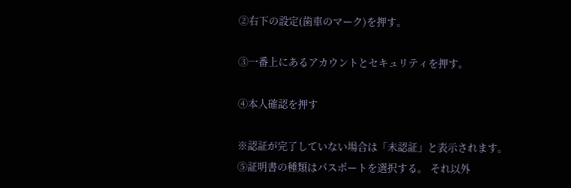②右下の設定(歯車のマーク)を押す。

③一番上にあるアカウントとセキュリティを押す。

④本人確認を押す

※認証が完了していない場合は「未認証」と表示されます。
⑤証明書の種類はパスポートを選択する。 それ以外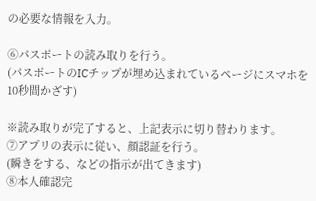の必要な情報を入力。

⑥パスポートの読み取りを行う。
(パスポートのICチップが埋め込まれているページにスマホを10秒間かざす)

※読み取りが完了すると、上記表示に切り替わります。
⑦アプリの表示に従い、顔認証を行う。
(瞬きをする、などの指示が出てきます)
⑧本人確認完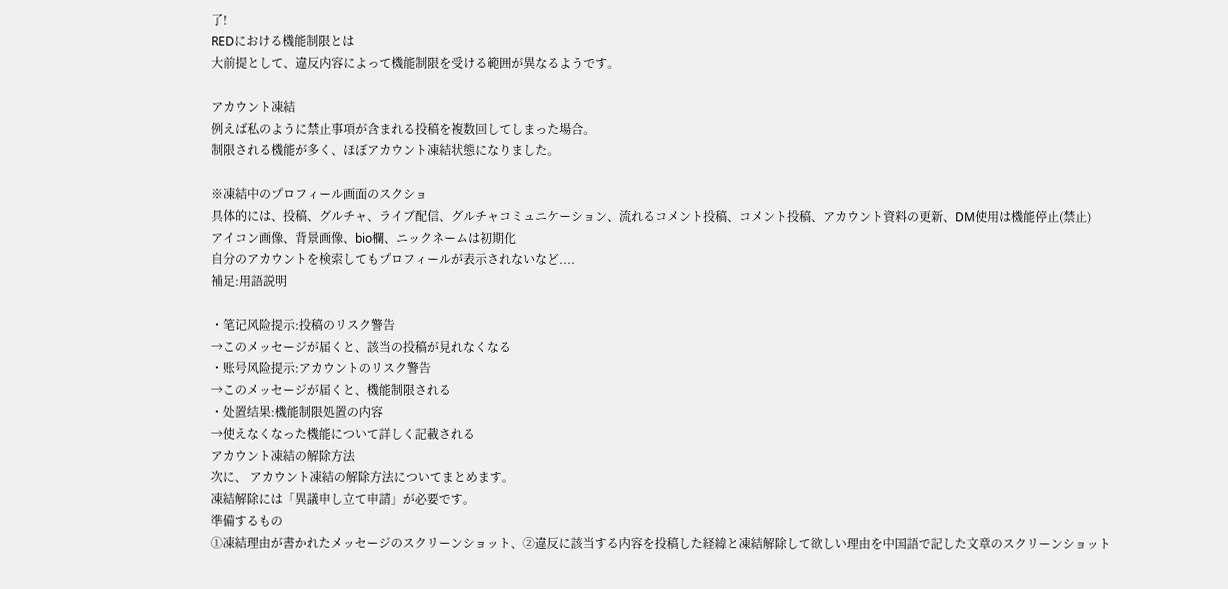了!
REDにおける機能制限とは
大前提として、違反内容によって機能制限を受ける範囲が異なるようです。

アカウント凍結
例えば私のように禁止事項が含まれる投稿を複数回してしまった場合。
制限される機能が多く、ほぼアカウント凍結状態になりました。

※凍結中のプロフィール画面のスクショ
具体的には、投稿、グルチャ、ライブ配信、グルチャコミュニケーション、流れるコメント投稿、コメント投稿、アカウント資料の更新、DM使用は機能停止(禁止)
アイコン画像、背景画像、bio欄、ニックネームは初期化
自分のアカウントを検索してもプロフィールが表示されないなど....
補足:用語説明

・笔记风险提示:投稿のリスク警告
→このメッセージが届くと、該当の投稿が見れなくなる
・账号风险提示:アカウントのリスク警告
→このメッセージが届くと、機能制限される
・处置结果:機能制限処置の内容
→使えなくなった機能について詳しく記載される
アカウント凍結の解除方法
次に、 アカウント凍結の解除方法についてまとめます。
凍結解除には「異議申し立て申請」が必要です。
準備するもの
①凍結理由が書かれたメッセージのスクリーンショット、②違反に該当する内容を投稿した経緯と凍結解除して欲しい理由を中国語で記した文章のスクリーンショット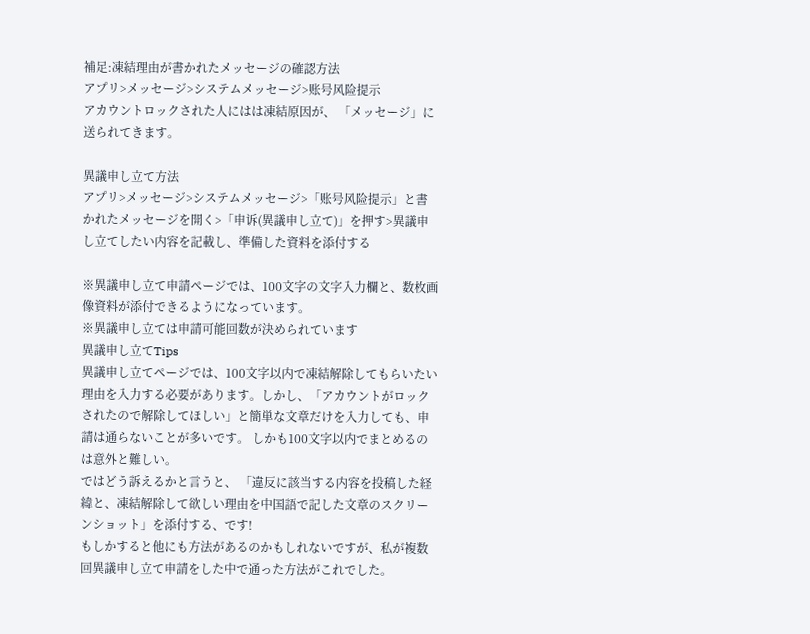補足:凍結理由が書かれたメッセージの確認方法
アプリ>メッセージ>システムメッセージ>账号风险提示
アカウントロックされた人にはは凍結原因が、 「メッセージ」に送られてきます。

異議申し立て方法
アプリ>メッセージ>システムメッセージ>「账号风险提示」と書かれたメッセージを開く>「申诉(異議申し立て)」を押す>異議申し立てしたい内容を記載し、準備した資料を添付する

※異議申し立て申請ページでは、100文字の文字入力欄と、数枚画像資料が添付できるようになっています。
※異議申し立ては申請可能回数が決められています
異議申し立てTips
異議申し立てページでは、100文字以内で凍結解除してもらいたい理由を入力する必要があります。しかし、「アカウントがロックされたので解除してほしい」と簡単な文章だけを入力しても、申請は通らないことが多いです。 しかも100文字以内でまとめるのは意外と難しい。
ではどう訴えるかと言うと、 「違反に該当する内容を投稿した経緯と、凍結解除して欲しい理由を中国語で記した文章のスクリーンショット」を添付する、です!
もしかすると他にも方法があるのかもしれないですが、私が複数回異議申し立て申請をした中で通った方法がこれでした。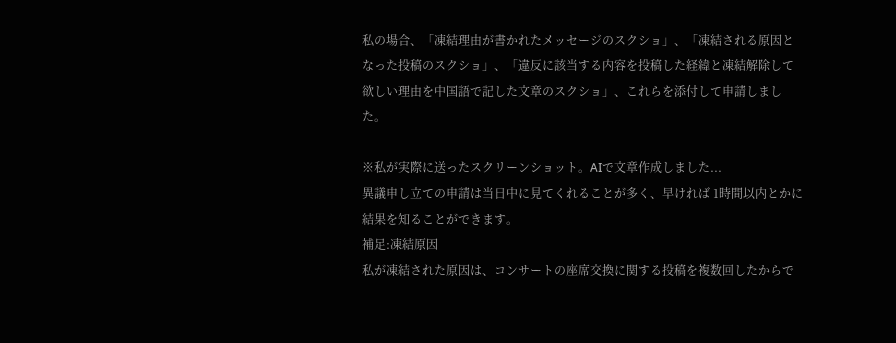私の場合、「凍結理由が書かれたメッセージのスクショ」、「凍結される原因となった投稿のスクショ」、「違反に該当する内容を投稿した経緯と凍結解除して欲しい理由を中国語で記した文章のスクショ」、これらを添付して申請しました。

※私が実際に送ったスクリーンショット。AIで文章作成しました...
異議申し立ての申請は当日中に見てくれることが多く、早ければ 1時間以内とかに結果を知ることができます。
補足:凍結原因
私が凍結された原因は、コンサートの座席交換に関する投稿を複数回したからで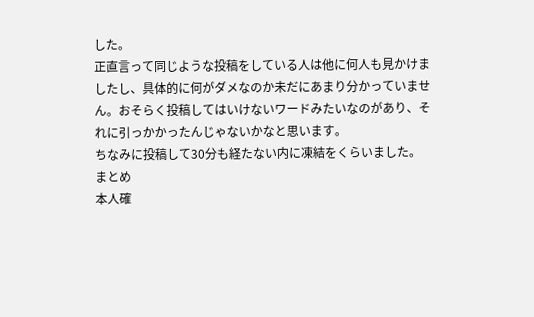した。
正直言って同じような投稿をしている人は他に何人も見かけましたし、具体的に何がダメなのか未だにあまり分かっていません。おそらく投稿してはいけないワードみたいなのがあり、それに引っかかったんじゃないかなと思います。
ちなみに投稿して30分も経たない内に凍結をくらいました。
まとめ
本人確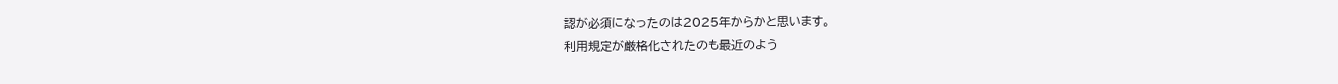認が必須になったのは2025年からかと思います。
利用規定が厳格化されたのも最近のよう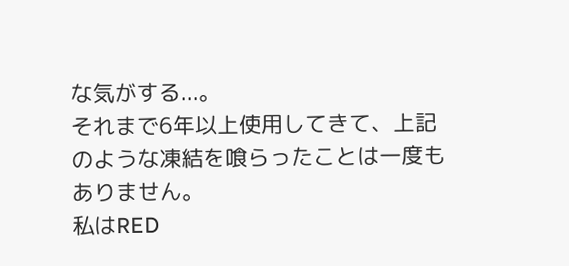な気がする...。
それまで6年以上使用してきて、上記のような凍結を喰らったことは一度もありません。
私はRED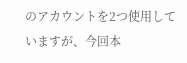のアカウントを2つ使用していますが、今回本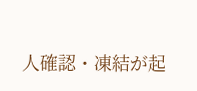人確認・凍結が起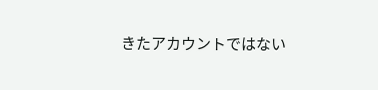きたアカウントではない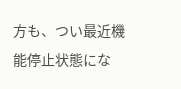方も、つい最近機能停止状態にな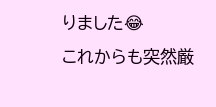りました😂
これからも突然厳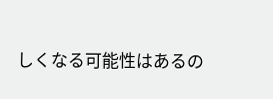しくなる可能性はあるの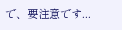で、要注意です...